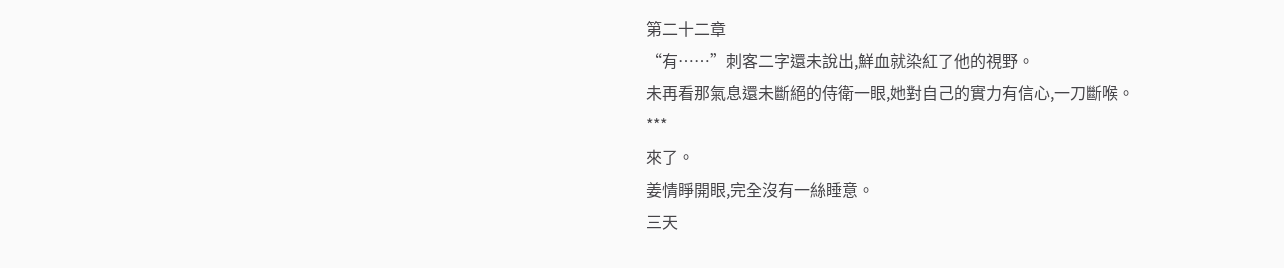第二十二章
“有……”刺客二字還未說出,鮮血就染紅了他的視野。
未再看那氣息還未斷絕的侍衛一眼,她對自己的實力有信心,一刀斷喉。
***
來了。
姜情睜開眼,完全沒有一絲睡意。
三天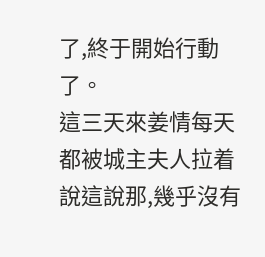了,終于開始行動了。
這三天來姜情每天都被城主夫人拉着說這說那,幾乎沒有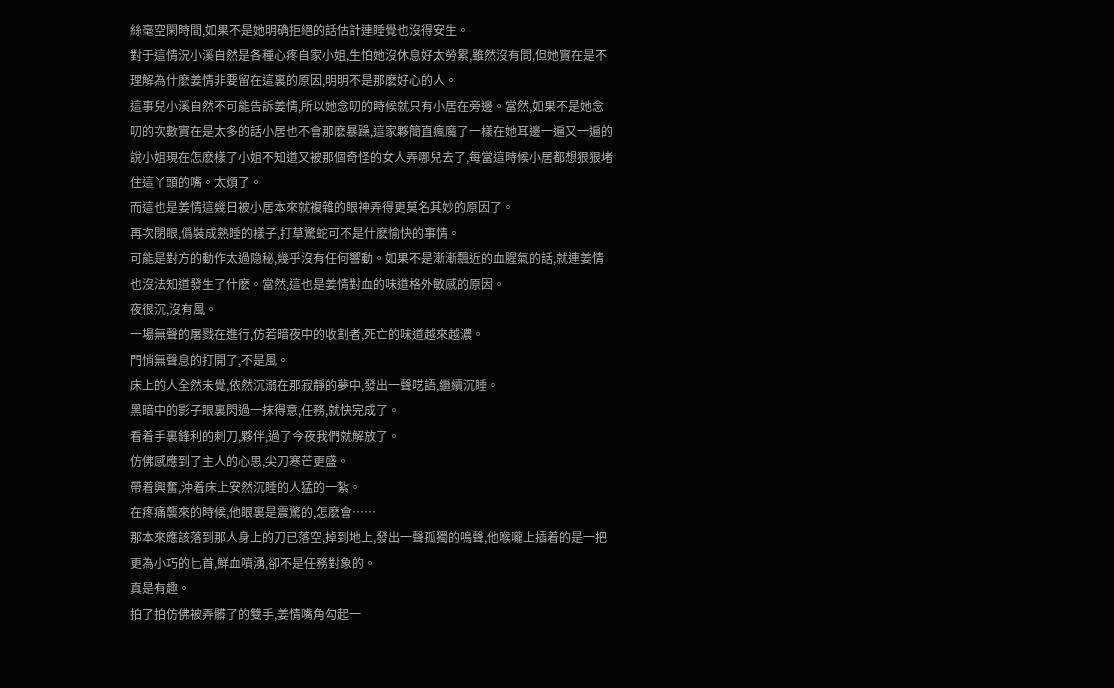絲毫空閑時間,如果不是她明确拒絕的話估計連睡覺也沒得安生。
對于這情況小溪自然是各種心疼自家小姐,生怕她沒休息好太勞累,雖然沒有問,但她實在是不理解為什麽姜情非要留在這裏的原因,明明不是那麽好心的人。
這事兒小溪自然不可能告訴姜情,所以她念叨的時候就只有小居在旁邊。當然,如果不是她念叨的次數實在是太多的話小居也不會那麽暴躁,這家夥簡直瘋魔了一樣在她耳邊一遍又一遍的說小姐現在怎麽樣了小姐不知道又被那個奇怪的女人弄哪兒去了,每當這時候小居都想狠狠堵住這丫頭的嘴。太煩了。
而這也是姜情這幾日被小居本來就複雜的眼神弄得更莫名其妙的原因了。
再次閉眼,僞裝成熟睡的樣子,打草驚蛇可不是什麽愉快的事情。
可能是對方的動作太過隐秘,幾乎沒有任何響動。如果不是漸漸飄近的血腥氣的話,就連姜情也沒法知道發生了什麽。當然,這也是姜情對血的味道格外敏感的原因。
夜很沉,沒有風。
一場無聲的屠戮在進行,仿若暗夜中的收割者,死亡的味道越來越濃。
門悄無聲息的打開了,不是風。
床上的人全然未覺,依然沉溺在那寂靜的夢中,發出一聲呓語,繼續沉睡。
黑暗中的影子眼裏閃過一抹得意,任務,就快完成了。
看着手裏鋒利的刺刀,夥伴,過了今夜我們就解放了。
仿佛感應到了主人的心思,尖刀寒芒更盛。
帶着興奮,沖着床上安然沉睡的人猛的一紮。
在疼痛襲來的時候,他眼裏是震驚的,怎麽會……
那本來應該落到那人身上的刀已落空,掉到地上,發出一聲孤獨的鳴聲,他喉嚨上插着的是一把更為小巧的匕首,鮮血噴湧,卻不是任務對象的。
真是有趣。
拍了拍仿佛被弄髒了的雙手,姜情嘴角勾起一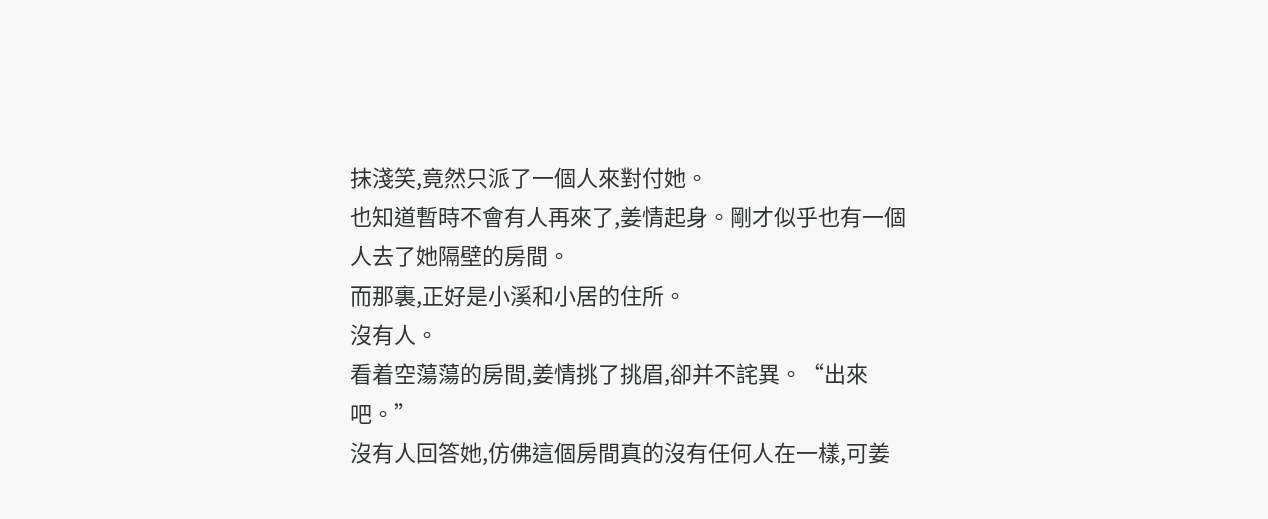抹淺笑,竟然只派了一個人來對付她。
也知道暫時不會有人再來了,姜情起身。剛才似乎也有一個人去了她隔壁的房間。
而那裏,正好是小溪和小居的住所。
沒有人。
看着空蕩蕩的房間,姜情挑了挑眉,卻并不詫異。“出來吧。”
沒有人回答她,仿佛這個房間真的沒有任何人在一樣,可姜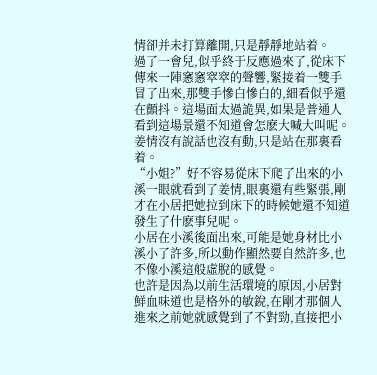情卻并未打算離開,只是靜靜地站着。
過了一會兒,似乎終于反應過來了,從床下傳來一陣窸窸窣窣的聲響,緊接着一雙手冒了出來,那雙手慘白慘白的,細看似乎還在顫抖。這場面太過詭異,如果是普通人看到這場景還不知道會怎麽大喊大叫呢。
姜情沒有說話也沒有動,只是站在那裏看着。
“小姐?”好不容易從床下爬了出來的小溪一眼就看到了姜情,眼裏還有些緊張,剛才在小居把她拉到床下的時候她還不知道發生了什麽事兒呢。
小居在小溪後面出來,可能是她身材比小溪小了許多,所以動作顯然要自然許多,也不像小溪這般虛脫的感覺。
也許是因為以前生活環境的原因,小居對鮮血味道也是格外的敏銳,在剛才那個人進來之前她就感覺到了不對勁,直接把小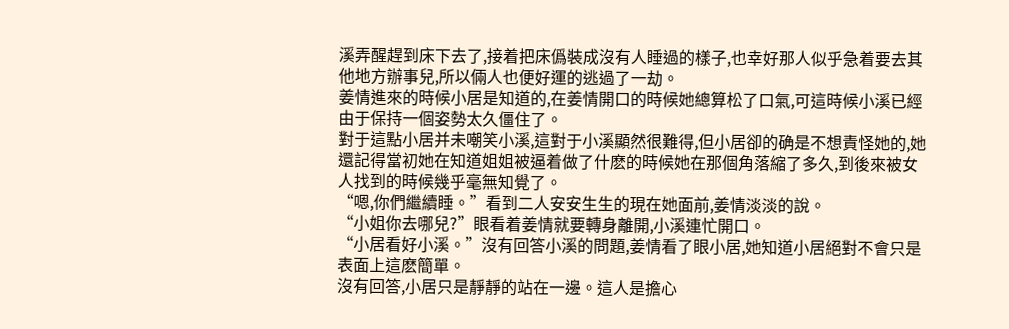溪弄醒趕到床下去了,接着把床僞裝成沒有人睡過的樣子,也幸好那人似乎急着要去其他地方辦事兒,所以倆人也便好運的逃過了一劫。
姜情進來的時候小居是知道的,在姜情開口的時候她總算松了口氣,可這時候小溪已經由于保持一個姿勢太久僵住了。
對于這點小居并未嘲笑小溪,這對于小溪顯然很難得,但小居卻的确是不想責怪她的,她還記得當初她在知道姐姐被逼着做了什麽的時候她在那個角落縮了多久,到後來被女人找到的時候幾乎毫無知覺了。
“嗯,你們繼續睡。”看到二人安安生生的現在她面前,姜情淡淡的說。
“小姐你去哪兒?”眼看着姜情就要轉身離開,小溪連忙開口。
“小居看好小溪。”沒有回答小溪的問題,姜情看了眼小居,她知道小居絕對不會只是表面上這麽簡單。
沒有回答,小居只是靜靜的站在一邊。這人是擔心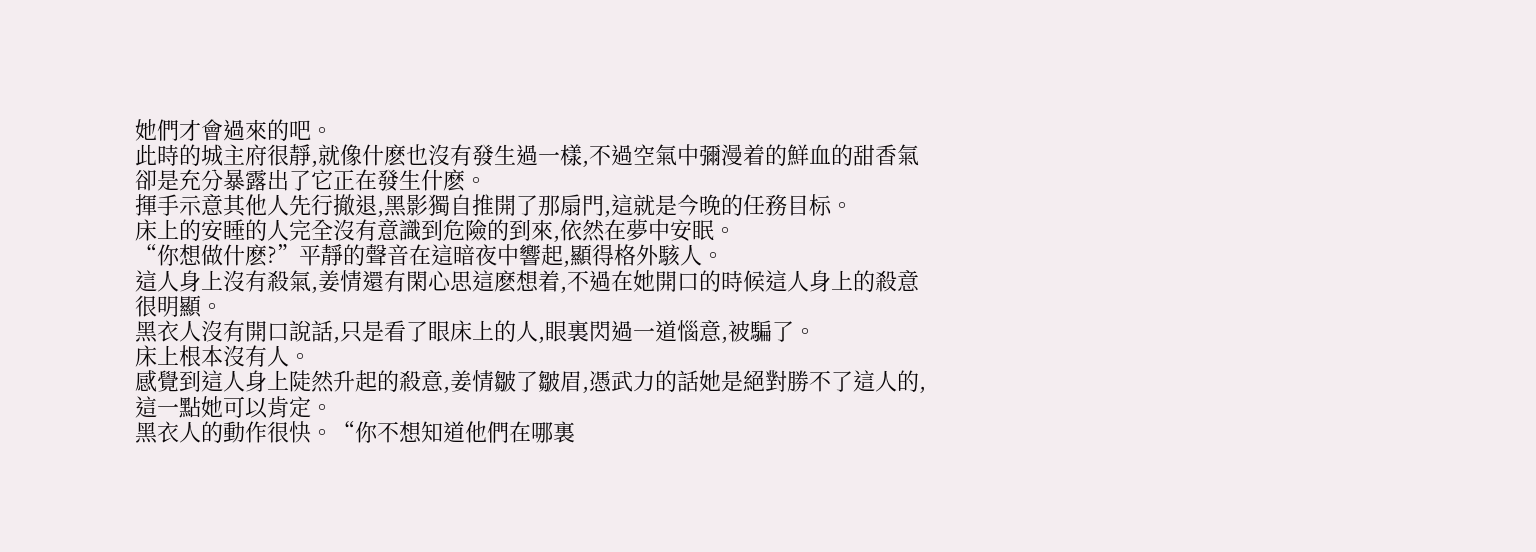她們才會過來的吧。
此時的城主府很靜,就像什麽也沒有發生過一樣,不過空氣中彌漫着的鮮血的甜香氣卻是充分暴露出了它正在發生什麽。
揮手示意其他人先行撤退,黑影獨自推開了那扇門,這就是今晚的任務目标。
床上的安睡的人完全沒有意識到危險的到來,依然在夢中安眠。
“你想做什麽?”平靜的聲音在這暗夜中響起,顯得格外駭人。
這人身上沒有殺氣,姜情還有閑心思這麽想着,不過在她開口的時候這人身上的殺意很明顯。
黑衣人沒有開口說話,只是看了眼床上的人,眼裏閃過一道惱意,被騙了。
床上根本沒有人。
感覺到這人身上陡然升起的殺意,姜情皺了皺眉,憑武力的話她是絕對勝不了這人的,這一點她可以肯定。
黑衣人的動作很快。“你不想知道他們在哪裏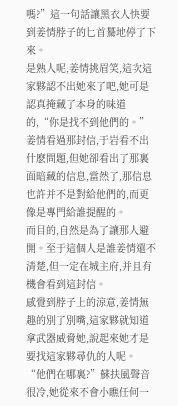嗎?”這一句話讓黑衣人快要到姜情脖子的匕首驀地停了下來。
是熟人呢,姜情挑眉笑,這次這家夥認不出她來了吧,她可是認真掩藏了本身的味道的,“你是找不到他們的。”
姜情看過那封信,于岩看不出什麽問題,但她卻看出了那裏面暗藏的信息,當然了,那信息也許并不是對給他們的,而更像是專門給誰提醒的。
而目的,自然是為了讓那人避開。至于這個人是誰姜情還不清楚,但一定在城主府,并且有機會看到這封信。
感覺到脖子上的涼意,姜情無趣的別了別嘴,這家夥就知道拿武器威脅她,說起來她才是要找這家夥尋仇的人呢。
“他們在哪裏?”蘇扶風聲音很冷,她從來不會小瞧任何一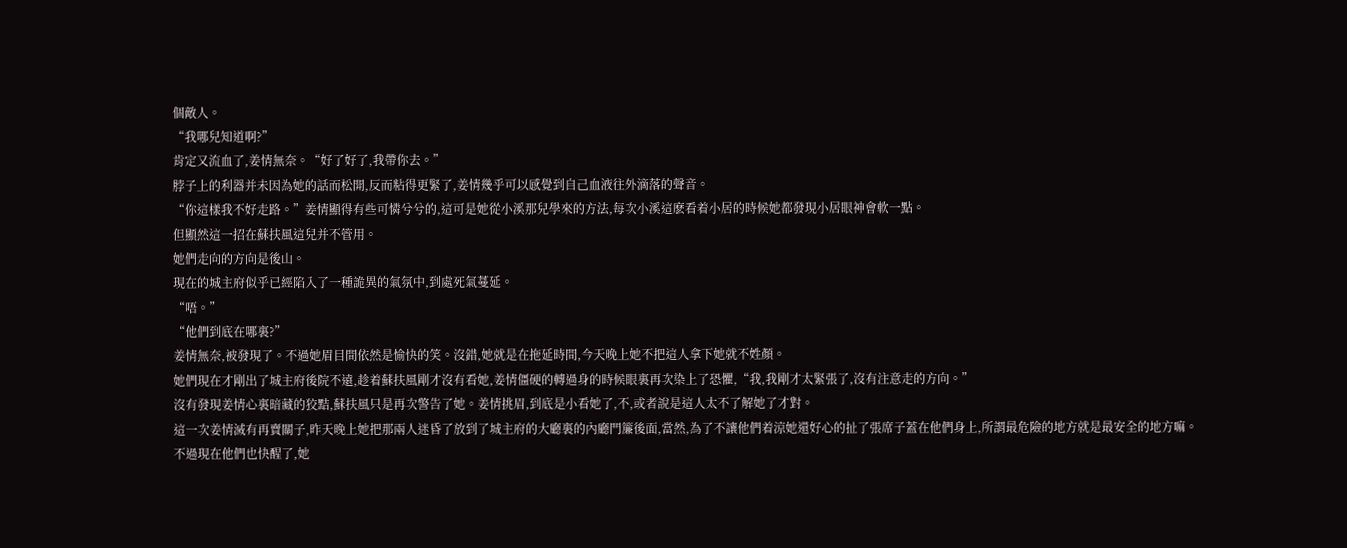個敵人。
“我哪兒知道啊?”
肯定又流血了,姜情無奈。“好了好了,我帶你去。”
脖子上的利器并未因為她的話而松開,反而粘得更緊了,姜情幾乎可以感覺到自己血液往外滴落的聲音。
“你這樣我不好走路。”姜情顯得有些可憐兮兮的,這可是她從小溪那兒學來的方法,每次小溪這麽看着小居的時候她都發現小居眼神會軟一點。
但顯然這一招在蘇扶風這兒并不管用。
她們走向的方向是後山。
現在的城主府似乎已經陷入了一種詭異的氣氛中,到處死氣蔓延。
“唔。”
“他們到底在哪裏?”
姜情無奈,被發現了。不過她眉目間依然是愉快的笑。沒錯,她就是在拖延時間,今天晚上她不把這人拿下她就不姓顏。
她們現在才剛出了城主府後院不遠,趁着蘇扶風剛才沒有看她,姜情僵硬的轉過身的時候眼裏再次染上了恐懼,“我,我剛才太緊張了,沒有注意走的方向。”
沒有發現姜情心裏暗藏的狡黠,蘇扶風只是再次警告了她。姜情挑眉,到底是小看她了,不,或者說是這人太不了解她了才對。
這一次姜情滅有再賣關子,昨天晚上她把那兩人迷昏了放到了城主府的大廳裏的內廳門簾後面,當然,為了不讓他們着涼她還好心的扯了張席子蓋在他們身上,所謂最危險的地方就是最安全的地方嘛。
不過現在他們也快醒了,她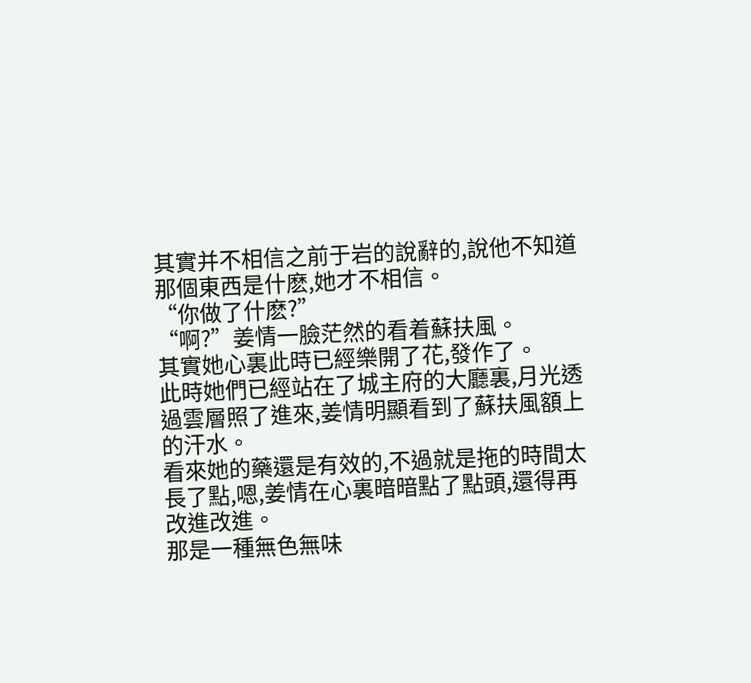其實并不相信之前于岩的說辭的,說他不知道那個東西是什麽,她才不相信。
“你做了什麽?”
“啊?”姜情一臉茫然的看着蘇扶風。
其實她心裏此時已經樂開了花,發作了。
此時她們已經站在了城主府的大廳裏,月光透過雲層照了進來,姜情明顯看到了蘇扶風額上的汗水。
看來她的藥還是有效的,不過就是拖的時間太長了點,嗯,姜情在心裏暗暗點了點頭,還得再改進改進。
那是一種無色無味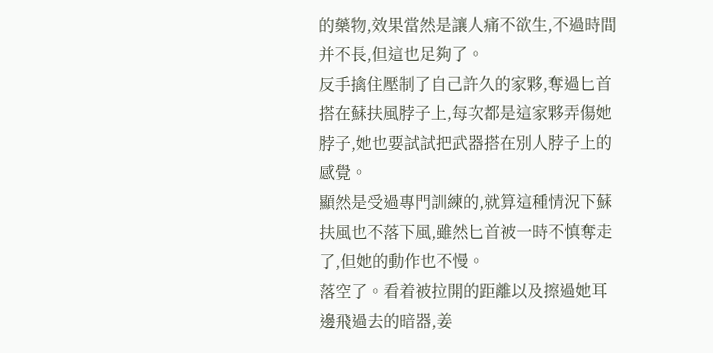的藥物,效果當然是讓人痛不欲生,不過時間并不長,但這也足夠了。
反手擒住壓制了自己許久的家夥,奪過匕首搭在蘇扶風脖子上,每次都是這家夥弄傷她脖子,她也要試試把武器搭在別人脖子上的感覺。
顯然是受過專門訓練的,就算這種情況下蘇扶風也不落下風,雖然匕首被一時不慎奪走了,但她的動作也不慢。
落空了。看着被拉開的距離以及擦過她耳邊飛過去的暗器,姜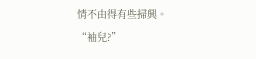情不由得有些掃興。
“袖兒?”